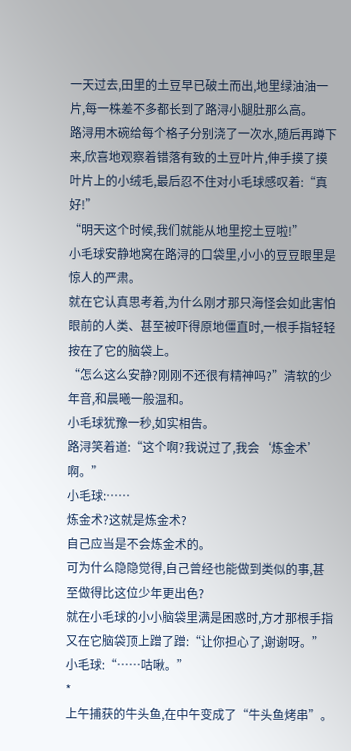一天过去,田里的土豆早已破土而出,地里绿油油一片,每一株差不多都长到了路浔小腿肚那么高。
路浔用木碗给每个格子分别浇了一次水,随后再蹲下来,欣喜地观察着错落有致的土豆叶片,伸手摸了摸叶片上的小绒毛,最后忍不住对小毛球感叹着:“真好!”
“明天这个时候,我们就能从地里挖土豆啦!”
小毛球安静地窝在路浔的口袋里,小小的豆豆眼里是惊人的严肃。
就在它认真思考着,为什么刚才那只海怪会如此害怕眼前的人类、甚至被吓得原地僵直时,一根手指轻轻按在了它的脑袋上。
“怎么这么安静?刚刚不还很有精神吗?”清软的少年音,和晨曦一般温和。
小毛球犹豫一秒,如实相告。
路浔笑着道:“这个啊?我说过了,我会‘炼金术’啊。”
小毛球:……
炼金术?这就是炼金术?
自己应当是不会炼金术的。
可为什么隐隐觉得,自己曾经也能做到类似的事,甚至做得比这位少年更出色?
就在小毛球的小小脑袋里满是困惑时,方才那根手指又在它脑袋顶上蹭了蹭:“让你担心了,谢谢呀。”
小毛球:“……咕啾。”
*
上午捕获的牛头鱼,在中午变成了“牛头鱼烤串”。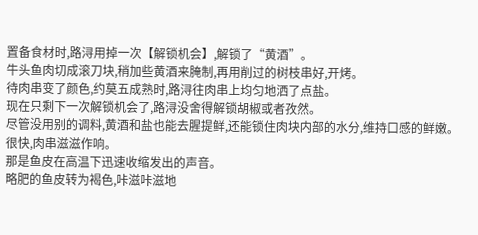置备食材时,路浔用掉一次【解锁机会】,解锁了“黄酒”。
牛头鱼肉切成滚刀块,稍加些黄酒来腌制,再用削过的树枝串好,开烤。
待肉串变了颜色,约莫五成熟时,路浔往肉串上均匀地洒了点盐。
现在只剩下一次解锁机会了,路浔没舍得解锁胡椒或者孜然。
尽管没用别的调料,黄酒和盐也能去腥提鲜,还能锁住肉块内部的水分,维持口感的鲜嫩。
很快,肉串滋滋作响。
那是鱼皮在高温下迅速收缩发出的声音。
略肥的鱼皮转为褐色,咔滋咔滋地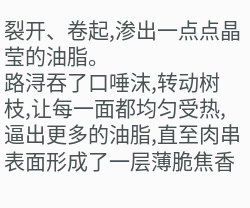裂开、卷起,渗出一点点晶莹的油脂。
路浔吞了口唾沫,转动树枝,让每一面都均匀受热,逼出更多的油脂,直至肉串表面形成了一层薄脆焦香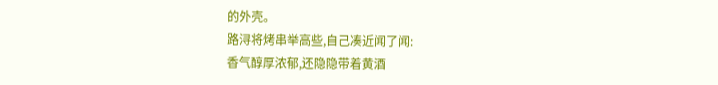的外壳。
路浔将烤串举高些,自己凑近闻了闻:
香气醇厚浓郁,还隐隐带着黄酒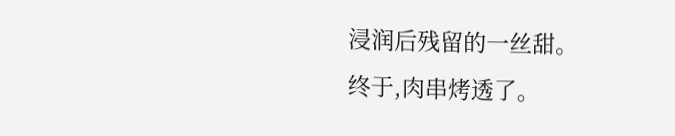浸润后残留的一丝甜。
终于,肉串烤透了。